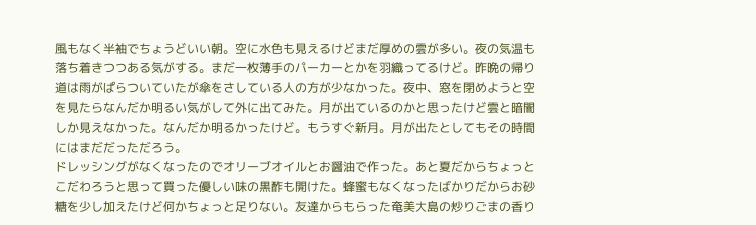風もなく半袖でちょうどいい朝。空に水色も見えるけどまだ厚めの雲が多い。夜の気温も落ち着きつつある気がする。まだ一枚薄手のパーカーとかを羽織ってるけど。昨晩の帰り道は雨がぱらついていたが傘をさしている人の方が少なかった。夜中、窓を閉めようと空を見たらなんだか明るい気がして外に出てみた。月が出ているのかと思ったけど雲と暗闇しか見えなかった。なんだか明るかったけど。もうすぐ新月。月が出たとしてもその時間にはまだだっただろう。
ドレッシングがなくなったのでオリーブオイルとお醤油で作った。あと夏だからちょっとこだわろうと思って買った優しい味の黒酢も開けた。蜂蜜もなくなったばかりだからお砂糖を少し加えたけど何かちょっと足りない。友達からもらった奄美大島の炒りごまの香り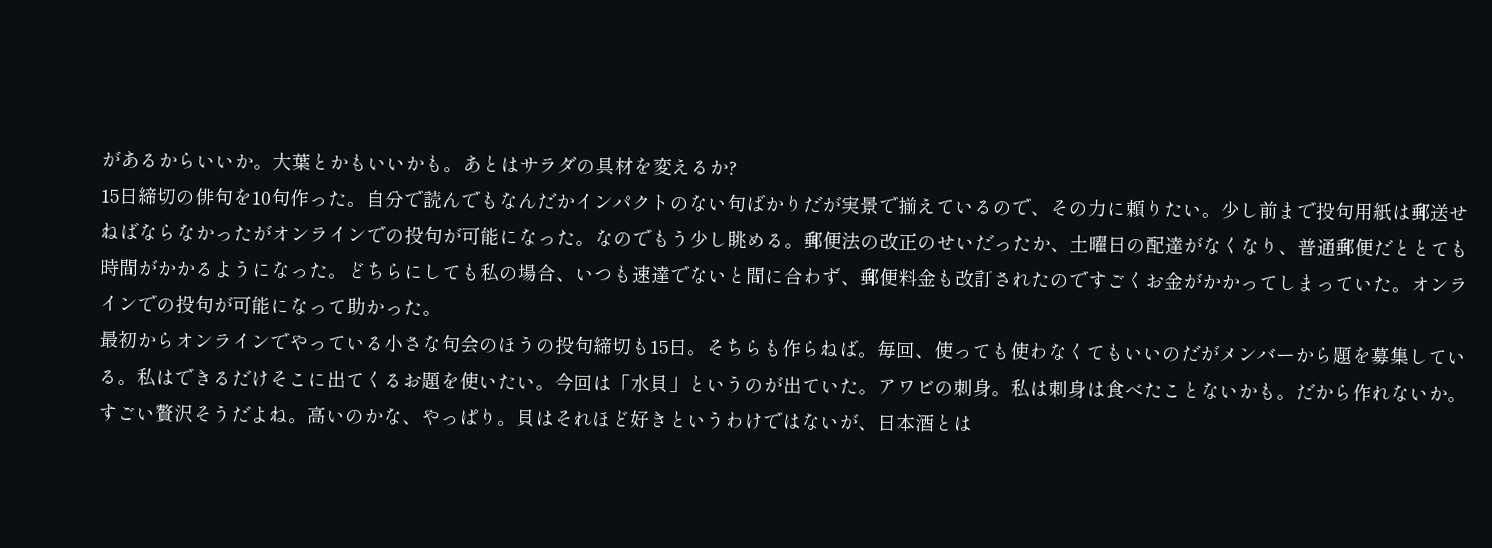があるからいいか。大葉とかもいいかも。あとはサラダの具材を変えるか?
15日締切の俳句を10句作った。自分で読んでもなんだかインパクトのない句ばかりだが実景で揃えているので、その力に頼りたい。少し前まで投句用紙は郵送せねばならなかったがオンラインでの投句が可能になった。なのでもう少し眺める。郵便法の改正のせいだったか、土曜日の配達がなくなり、普通郵便だととても時間がかかるようになった。どちらにしても私の場合、いつも速達でないと間に合わず、郵便料金も改訂されたのですごくお金がかかってしまっていた。オンラインでの投句が可能になって助かった。
最初からオンラインでやっている小さな句会のほうの投句締切も15日。そちらも作らねば。毎回、使っても使わなくてもいいのだがメンバーから題を募集している。私はできるだけそこに出てくるお題を使いたい。今回は「水貝」というのが出ていた。アワビの刺身。私は刺身は食べたことないかも。だから作れないか。すごい贅沢そうだよね。高いのかな、やっぱり。貝はそれほど好きというわけではないが、日本酒とは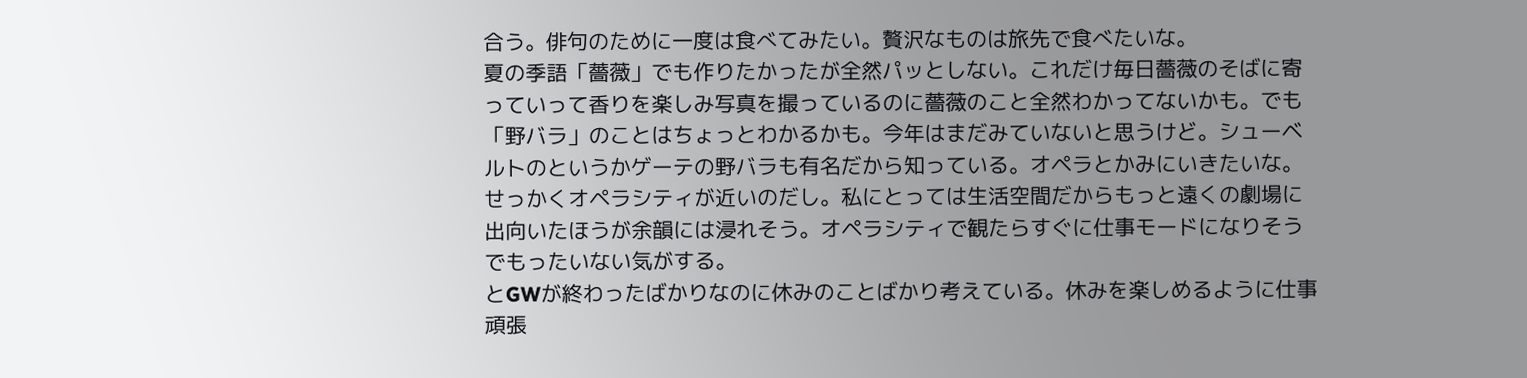合う。俳句のために一度は食べてみたい。贅沢なものは旅先で食べたいな。
夏の季語「薔薇」でも作りたかったが全然パッとしない。これだけ毎日薔薇のそばに寄っていって香りを楽しみ写真を撮っているのに薔薇のこと全然わかってないかも。でも「野バラ」のことはちょっとわかるかも。今年はまだみていないと思うけど。シューベルトのというかゲーテの野バラも有名だから知っている。オペラとかみにいきたいな。せっかくオペラシティが近いのだし。私にとっては生活空間だからもっと遠くの劇場に出向いたほうが余韻には浸れそう。オペラシティで観たらすぐに仕事モードになりそうでもったいない気がする。
とGWが終わったばかりなのに休みのことばかり考えている。休みを楽しめるように仕事頑張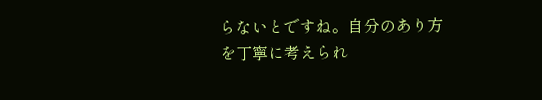らないとですね。自分のあり方を丁寧に考えられ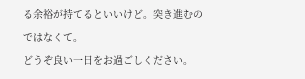る余裕が持てるといいけど。突き進むのではなくて。
どうぞ良い一日をお過ごしください。